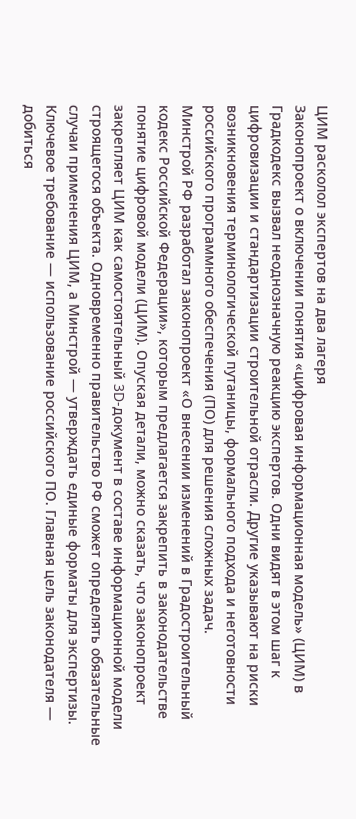ЦИМ расколол экспертов на два лагеря
Законопроект о включении понятия «цифровая информационная модель» (ЦИМ) в Градкодекс вызвал неоднозначную реакцию экспертов. Одни видят в этом шаг к цифровизации и стандартизации строительной отрасли. Другие указывают на риски возникновения терминологической путаницы, формального подхода и неготовности российского программного обеспечения (ПО) для решения сложных задач.
Минстрой РФ разработал законопроект «О внесении изменений в Градостроительный кодекс Российской Федерации», которым предлагается закрепить в законодательстве понятие цифровой модели (ЦИМ). Опуская детали, можно сказать, что законопроект закрепляет ЦИМ как самостоятельный 3D-документ в составе информационной модели строящегося объекта. Одновременно правительство РФ сможет определять обязательные случаи применения ЦИМ, а Минстрой — утверждать единые форматы для экспертизы. Ключевое требование — использование российского ПО. Главная цель законодателя — добиться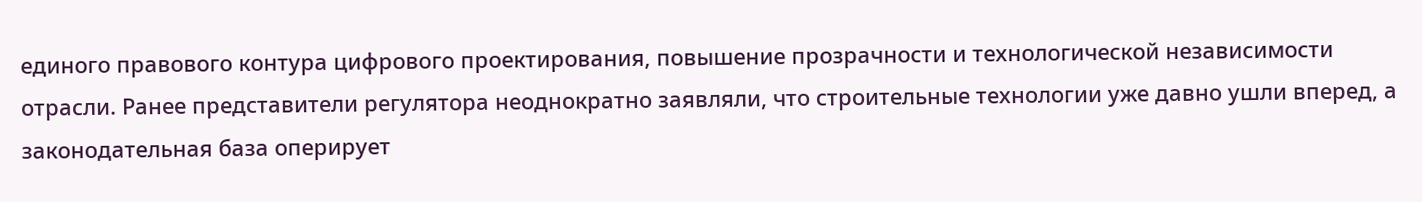единого правового контура цифрового проектирования, повышение прозрачности и технологической независимости отрасли. Ранее представители регулятора неоднократно заявляли, что строительные технологии уже давно ушли вперед, а законодательная база оперирует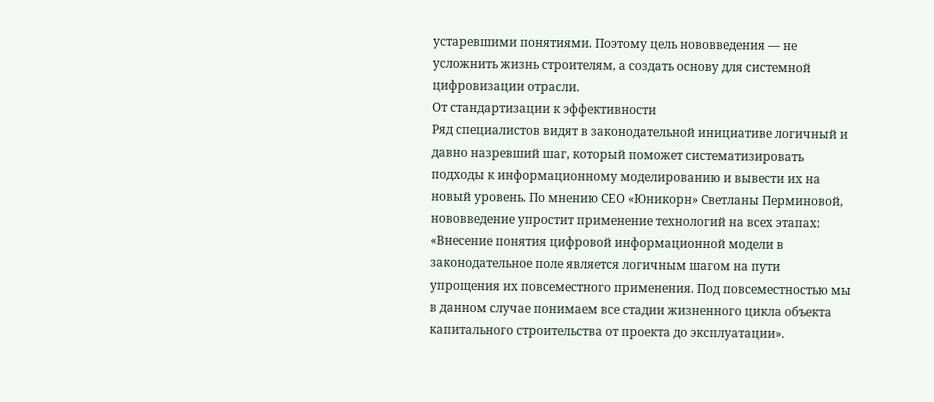устаревшими понятиями. Поэтому цель нововведения — не усложнить жизнь строителям, а создать основу для системной цифровизации отрасли.
От стандартизации к эффективности
Ряд специалистов видят в законодательной инициативе логичный и давно назревший шаг, который поможет систематизировать подходы к информационному моделированию и вывести их на новый уровень. По мнению СЕО «Юникорн» Светланы Перминовой, нововведение упростит применение технологий на всех этапах: «Внесение понятия цифровой информационной модели в законодательное поле является логичным шагом на пути упрощения их повсеместного применения. Под повсеместностью мы в данном случае понимаем все стадии жизненного цикла объекта капитального строительства от проекта до эксплуатации».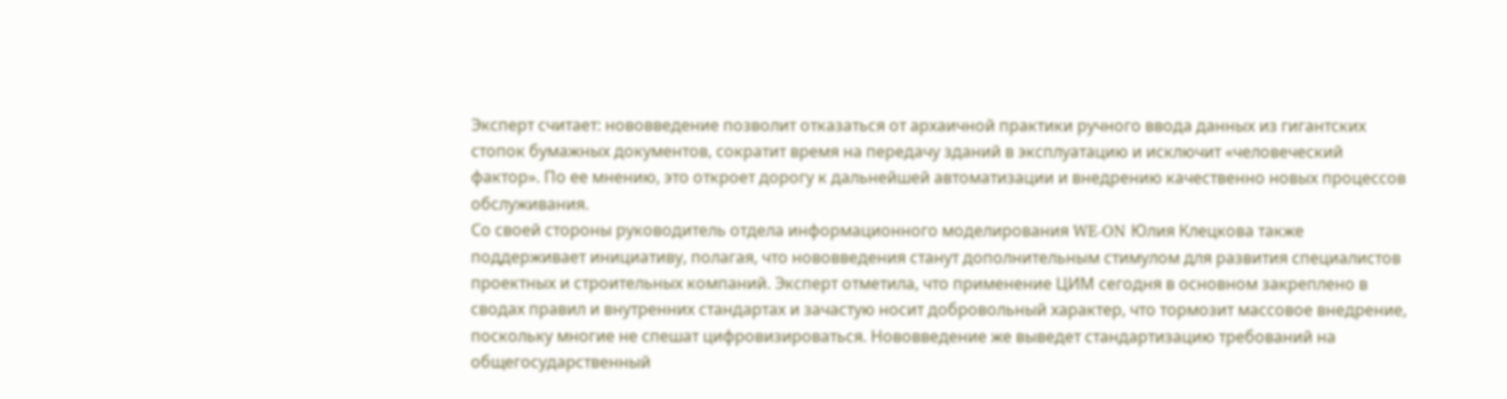Эксперт считает: нововведение позволит отказаться от архаичной практики ручного ввода данных из гигантских стопок бумажных документов, сократит время на передачу зданий в эксплуатацию и исключит «человеческий фактор». По ее мнению, это откроет дорогу к дальнейшей автоматизации и внедрению качественно новых процессов обслуживания.
Со своей стороны руководитель отдела информационного моделирования WE-ON Юлия Клецкова также поддерживает инициативу, полагая, что нововведения станут дополнительным стимулом для развития специалистов проектных и строительных компаний. Эксперт отметила, что применение ЦИМ сегодня в основном закреплено в сводах правил и внутренних стандартах и зачастую носит добровольный характер, что тормозит массовое внедрение, поскольку многие не спешат цифровизироваться. Нововведение же выведет стандартизацию требований на общегосударственный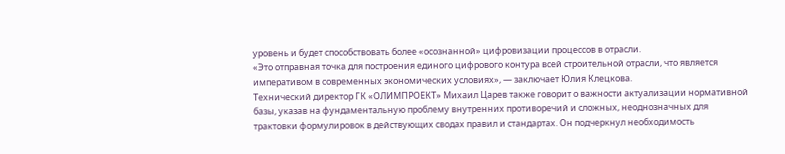уровень и будет способствовать более «осознанной» цифровизации процессов в отрасли.
«Это отправная точка для построения единого цифрового контура всей строительной отрасли, что является императивом в современных экономических условиях», — заключает Юлия Клецкова.
Технический директор ГК «ОЛИМПРОЕКТ» Михаил Царев также говорит о важности актуализации нормативной базы, указав на фундаментальную проблему внутренних противоречий и сложных, неоднозначных для трактовки формулировок в действующих сводах правил и стандартах. Он подчеркнул необходимость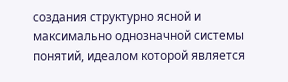создания структурно ясной и максимально однозначной системы понятий, идеалом которой является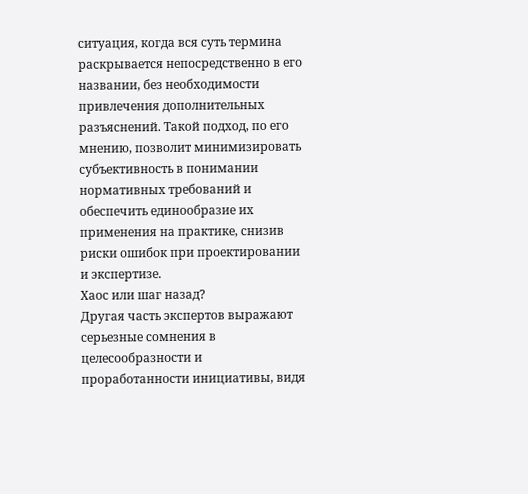ситуация, когда вся суть термина раскрывается непосредственно в его названии, без необходимости привлечения дополнительных разъяснений. Такой подход, по его мнению, позволит минимизировать субъективность в понимании нормативных требований и обеспечить единообразие их применения на практике, снизив риски ошибок при проектировании и экспертизе.
Хаос или шаг назад?
Другая часть экспертов выражают серьезные сомнения в целесообразности и проработанности инициативы, видя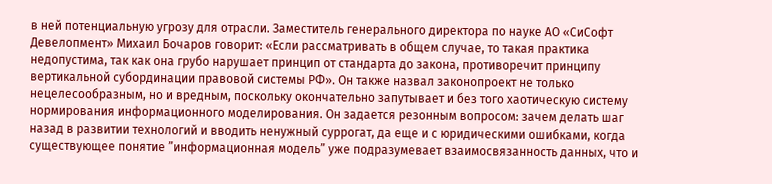в ней потенциальную угрозу для отрасли. Заместитель генерального директора по науке АО «СиСофт Девелопмент» Михаил Бочаров говорит: «Если рассматривать в общем случае, то такая практика недопустима, так как она грубо нарушает принцип от стандарта до закона, противоречит принципу вертикальной субординации правовой системы РФ». Он также назвал законопроект не только нецелесообразным, но и вредным, поскольку окончательно запутывает и без того хаотическую систему нормирования информационного моделирования. Он задается резонным вопросом: зачем делать шаг назад в развитии технологий и вводить ненужный суррогат, да еще и с юридическими ошибками, когда существующее понятие ”информационная модель” уже подразумевает взаимосвязанность данных, что и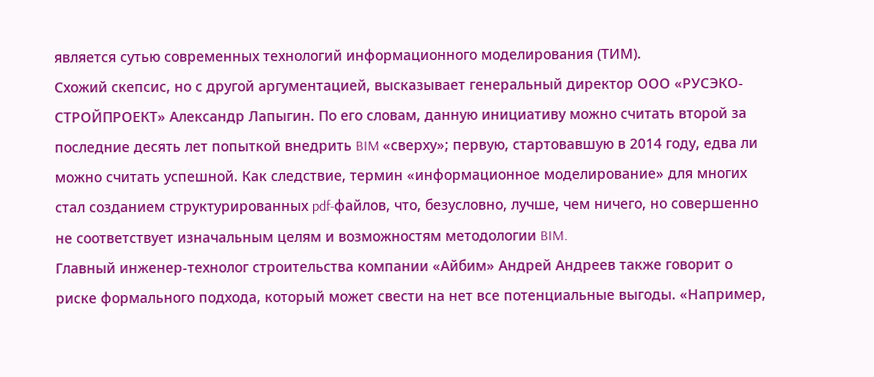является сутью современных технологий информационного моделирования (ТИМ).
Схожий скепсис, но с другой аргументацией, высказывает генеральный директор ООО «РУСЭКО-СТРОЙПРОЕКТ» Александр Лапыгин. По его словам, данную инициативу можно считать второй за последние десять лет попыткой внедрить BIM «сверху»; первую, стартовавшую в 2014 году, едва ли можно считать успешной. Как следствие, термин «информационное моделирование» для многих стал созданием структурированных pdf-файлов, что, безусловно, лучше, чем ничего, но совершенно не соответствует изначальным целям и возможностям методологии BIM.
Главный инженер-технолог строительства компании «Айбим» Андрей Андреев также говорит о риске формального подхода, который может свести на нет все потенциальные выгоды. «Например,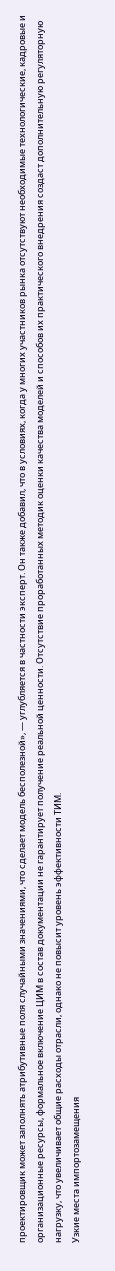проектировщик может заполнять атрибутивные поля случайными значениями, что сделает модель бесполезной», — углубляется в частности эксперт. Он также добавил, что в условиях, когда у многих участников рынка отсутствуют необходимые технологические, кадровые и организационные ресурсы, формальное включение ЦИМ в состав документации не гарантирует получение реальной ценности. Отсутствие проработанных методик оценки качества моделей и способов их практического внедрения создаст дополнительную регуляторную нагрузку, что увеличивает общие расходы отрасли, однако не повысит уровень эффективности ТИМ.
Узкие места импортозамещения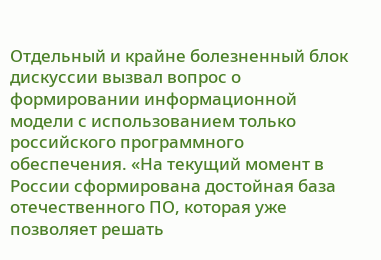Отдельный и крайне болезненный блок дискуссии вызвал вопрос о формировании информационной модели с использованием только российского программного обеспечения. «На текущий момент в России сформирована достойная база отечественного ПО, которая уже позволяет решать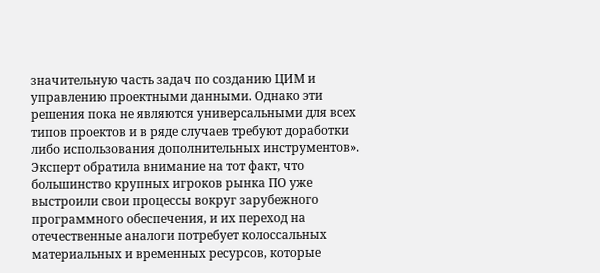значительную часть задач по созданию ЦИМ и управлению проектными данными. Однако эти решения пока не являются универсальными для всех типов проектов и в ряде случаев требуют доработки либо использования дополнительных инструментов».
Эксперт обратила внимание на тот факт, что большинство крупных игроков рынка ПО уже выстроили свои процессы вокруг зарубежного программного обеспечения, и их переход на отечественные аналоги потребует колоссальных материальных и временных ресурсов, которые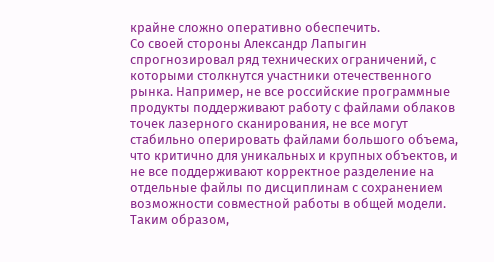крайне сложно оперативно обеспечить.
Со своей стороны Александр Лапыгин спрогнозировал ряд технических ограничений, с которыми столкнутся участники отечественного рынка. Например, не все российские программные продукты поддерживают работу с файлами облаков точек лазерного сканирования, не все могут стабильно оперировать файлами большого объема, что критично для уникальных и крупных объектов, и не все поддерживают корректное разделение на отдельные файлы по дисциплинам с сохранением возможности совместной работы в общей модели. Таким образом,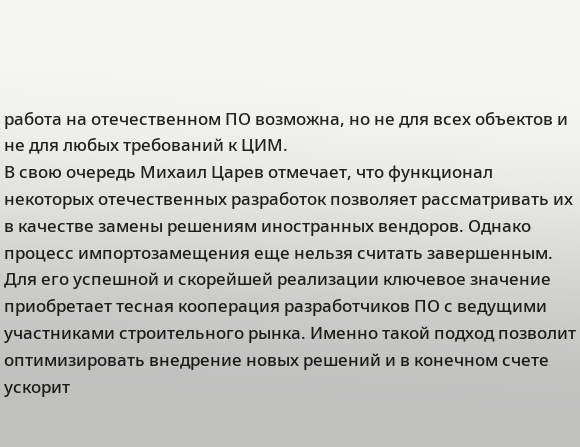работа на отечественном ПО возможна, но не для всех объектов и не для любых требований к ЦИМ.
В свою очередь Михаил Царев отмечает, что функционал некоторых отечественных разработок позволяет рассматривать их в качестве замены решениям иностранных вендоров. Однако процесс импортозамещения еще нельзя считать завершенным. Для его успешной и скорейшей реализации ключевое значение приобретает тесная кооперация разработчиков ПО с ведущими участниками строительного рынка. Именно такой подход позволит оптимизировать внедрение новых решений и в конечном счете ускорит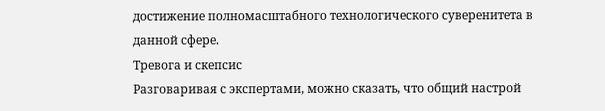достижение полномасштабного технологического суверенитета в данной сфере.
Тревога и скепсис
Разговаривая с экспертами, можно сказать, что общий настрой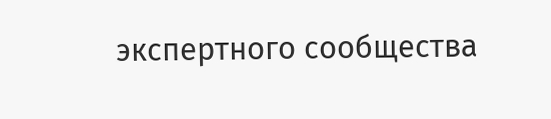экспертного сообщества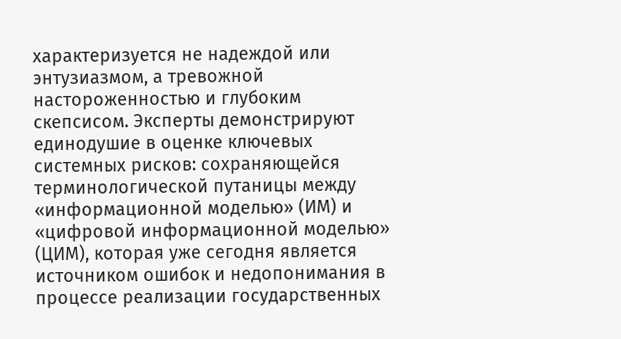характеризуется не надеждой или энтузиазмом, а тревожной настороженностью и глубоким скепсисом. Эксперты демонстрируют единодушие в оценке ключевых системных рисков: сохраняющейся терминологической путаницы между «информационной моделью» (ИМ) и «цифровой информационной моделью» (ЦИМ), которая уже сегодня является источником ошибок и недопонимания в процессе реализации государственных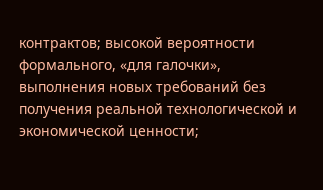контрактов; высокой вероятности формального, «для галочки», выполнения новых требований без получения реальной технологической и экономической ценности;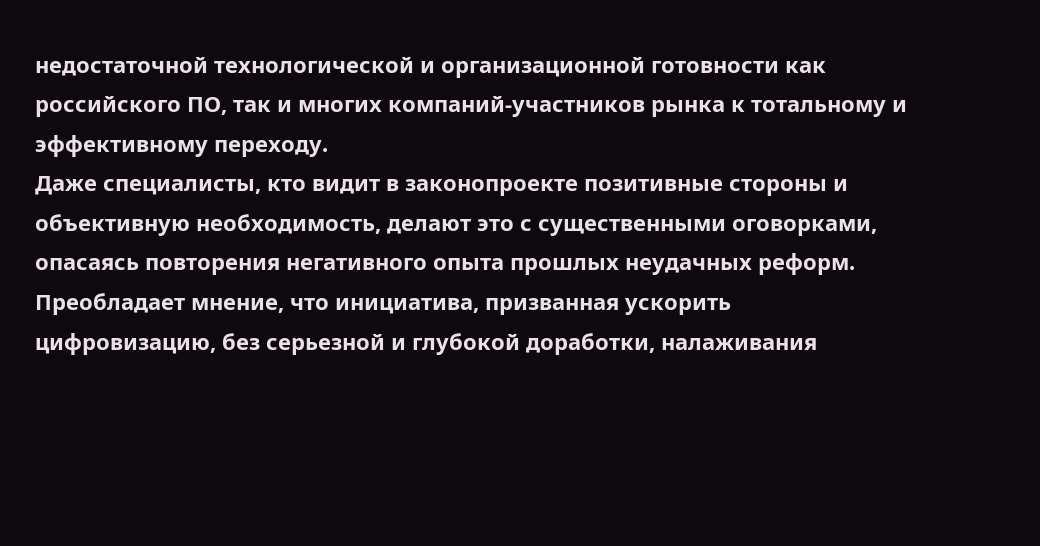недостаточной технологической и организационной готовности как российского ПО, так и многих компаний-участников рынка к тотальному и эффективному переходу.
Даже специалисты, кто видит в законопроекте позитивные стороны и объективную необходимость, делают это с существенными оговорками, опасаясь повторения негативного опыта прошлых неудачных реформ. Преобладает мнение, что инициатива, призванная ускорить цифровизацию, без серьезной и глубокой доработки, налаживания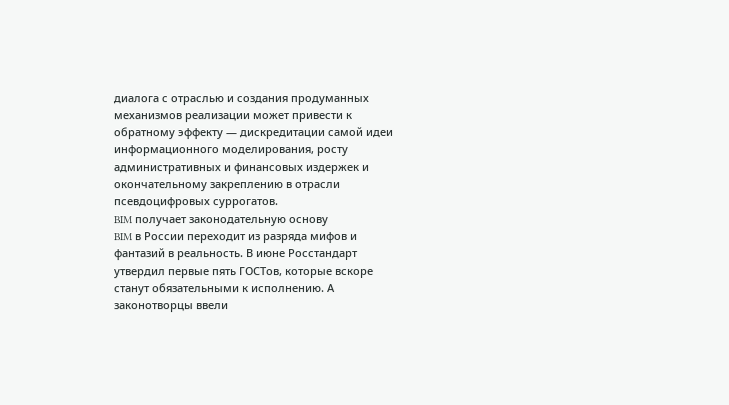диалога с отраслью и создания продуманных механизмов реализации может привести к обратному эффекту — дискредитации самой идеи информационного моделирования, росту административных и финансовых издержек и окончательному закреплению в отрасли псевдоцифровых суррогатов.
BIM получает законодательную основу
BIM в России переходит из разряда мифов и фантазий в реальность. В июне Росстандарт утвердил первые пять ГОСТов, которые вскоре станут обязательными к исполнению. А законотворцы ввели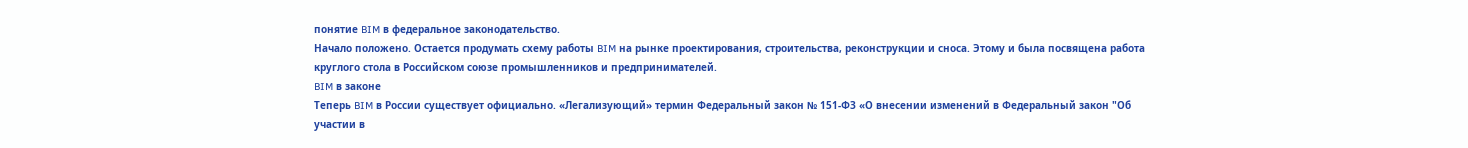понятие BIM в федеральное законодательство.
Начало положено. Остается продумать схему работы BIM на рынке проектирования, строительства, реконструкции и сноса. Этому и была посвящена работа круглого стола в Российском союзе промышленников и предпринимателей.
BIM в законе
Теперь BIM в России существует официально. «Легализующий» термин Федеральный закон № 151-ФЗ «О внесении изменений в Федеральный закон "Об участии в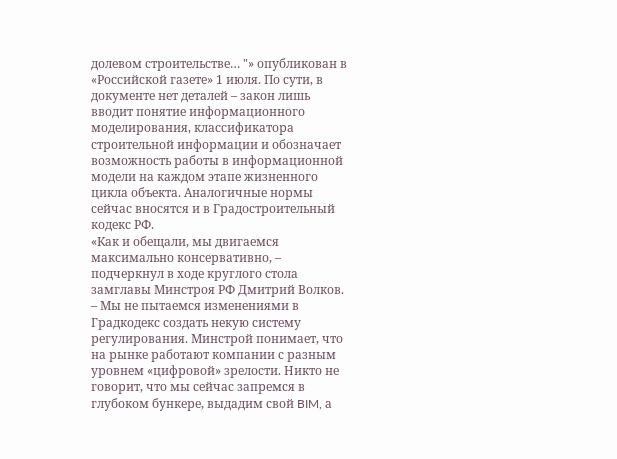долевом строительстве… "» опубликован в «Российской газете» 1 июля. По сути, в документе нет деталей – закон лишь вводит понятие информационного моделирования, классификатора строительной информации и обозначает возможность работы в информационной модели на каждом этапе жизненного цикла объекта. Аналогичные нормы сейчас вносятся и в Градостроительный кодекс РФ.
«Как и обещали, мы двигаемся максимально консервативно, – подчеркнул в ходе круглого стола замглавы Минстроя РФ Дмитрий Волков. – Мы не пытаемся изменениями в Градкодекс создать некую систему регулирования. Минстрой понимает, что на рынке работают компании с разным уровнем «цифровой» зрелости. Никто не говорит, что мы сейчас запремся в глубоком бункере, выдадим свой BIM, а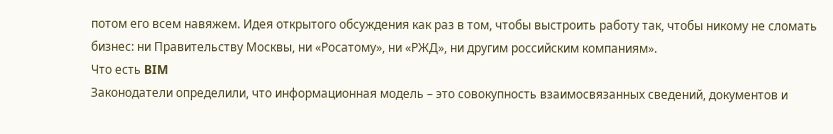потом его всем навяжем. Идея открытого обсуждения как раз в том, чтобы выстроить работу так, чтобы никому не сломать бизнес: ни Правительству Москвы, ни «Росатому», ни «РЖД», ни другим российским компаниям».
Что есть BIM
Законодатели определили, что информационная модель – это совокупность взаимосвязанных сведений, документов и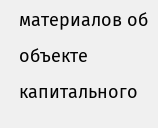материалов об объекте капитального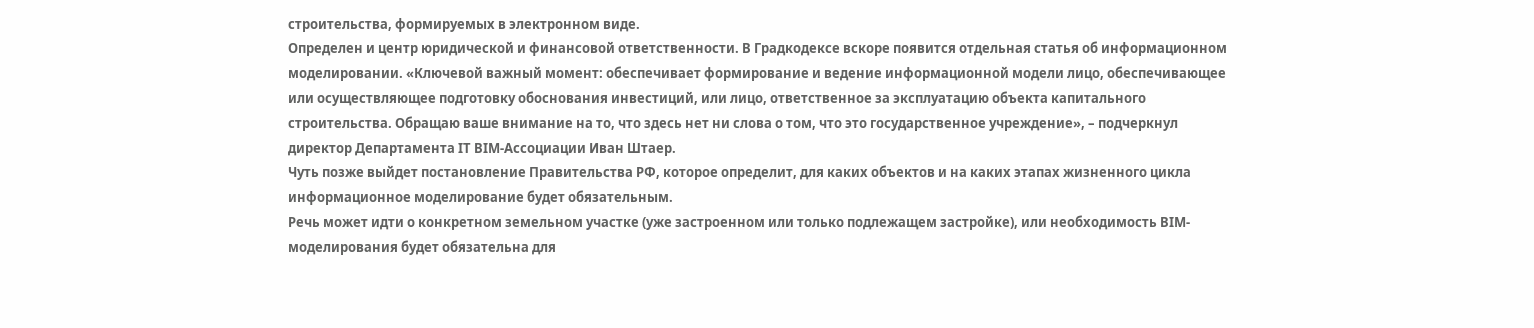строительства, формируемых в электронном виде.
Определен и центр юридической и финансовой ответственности. В Градкодексе вскоре появится отдельная статья об информационном моделировании. «Ключевой важный момент: обеспечивает формирование и ведение информационной модели лицо, обеспечивающее или осуществляющее подготовку обоснования инвестиций, или лицо, ответственное за эксплуатацию объекта капитального строительства. Обращаю ваше внимание на то, что здесь нет ни слова о том, что это государственное учреждение», – подчеркнул директор Департамента IT BIM-Ассоциации Иван Штаер.
Чуть позже выйдет постановление Правительства РФ, которое определит, для каких объектов и на каких этапах жизненного цикла информационное моделирование будет обязательным.
Речь может идти о конкретном земельном участке (уже застроенном или только подлежащем застройке), или необходимость BIM-моделирования будет обязательна для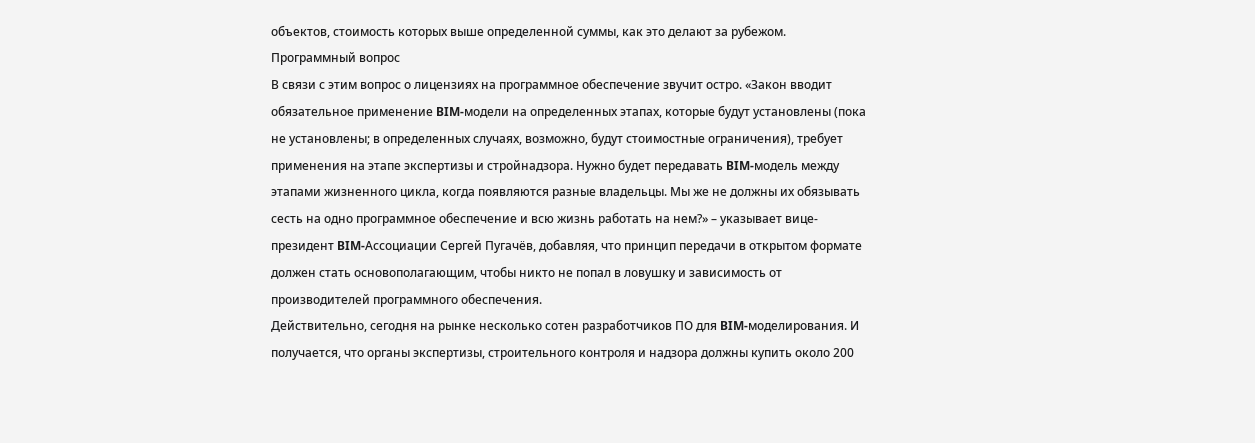объектов, стоимость которых выше определенной суммы, как это делают за рубежом.
Программный вопрос
В связи с этим вопрос о лицензиях на программное обеспечение звучит остро. «Закон вводит обязательное применение BIM-модели на определенных этапах, которые будут установлены (пока не установлены; в определенных случаях, возможно, будут стоимостные ограничения), требует применения на этапе экспертизы и стройнадзора. Нужно будет передавать BIM-модель между этапами жизненного цикла, когда появляются разные владельцы. Мы же не должны их обязывать сесть на одно программное обеспечение и всю жизнь работать на нем?» – указывает вице-президент BIM-Ассоциации Сергей Пугачёв, добавляя, что принцип передачи в открытом формате должен стать основополагающим, чтобы никто не попал в ловушку и зависимость от производителей программного обеспечения.
Действительно, сегодня на рынке несколько сотен разработчиков ПО для BIM-моделирования. И получается, что органы экспертизы, строительного контроля и надзора должны купить около 200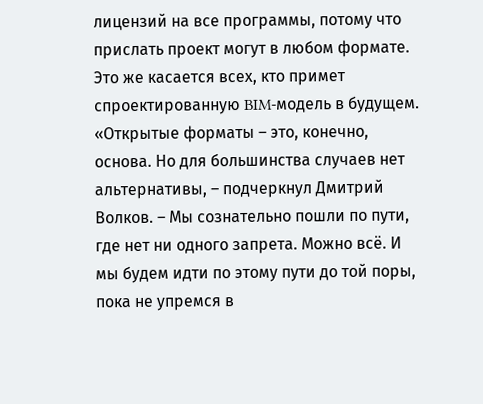лицензий на все программы, потому что прислать проект могут в любом формате. Это же касается всех, кто примет спроектированную BIM-модель в будущем.
«Открытые форматы – это, конечно, основа. Но для большинства случаев нет альтернативы, – подчеркнул Дмитрий Волков. – Мы сознательно пошли по пути, где нет ни одного запрета. Можно всё. И мы будем идти по этому пути до той поры, пока не упремся в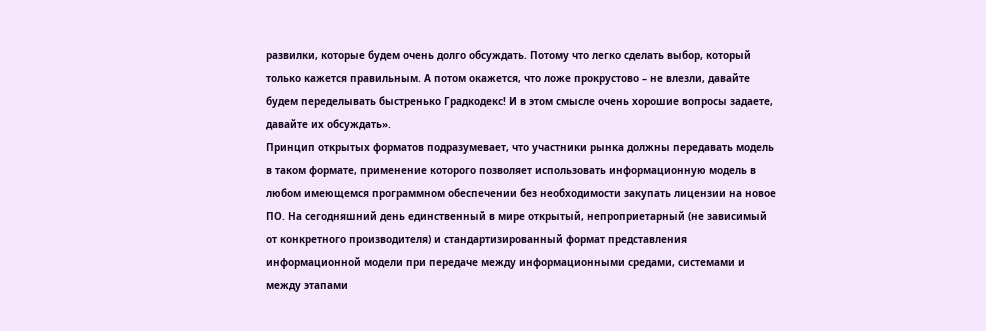развилки, которые будем очень долго обсуждать. Потому что легко сделать выбор, который только кажется правильным. А потом окажется, что ложе прокрустово – не влезли, давайте будем переделывать быстренько Градкодекс! И в этом смысле очень хорошие вопросы задаете, давайте их обсуждать».
Принцип открытых форматов подразумевает, что участники рынка должны передавать модель в таком формате, применение которого позволяет использовать информационную модель в любом имеющемся программном обеспечении без необходимости закупать лицензии на новое ПО. На сегодняшний день единственный в мире открытый, непроприетарный (не зависимый от конкретного производителя) и стандартизированный формат представления информационной модели при передаче между информационными средами, системами и между этапами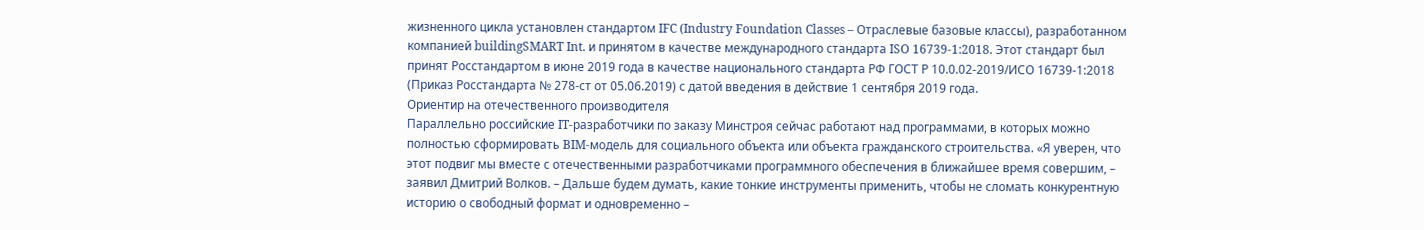жизненного цикла установлен стандартом IFC (Industry Foundation Classes – Отраслевые базовые классы), разработанном компанией buildingSMART Int. и принятом в качестве международного стандарта ISO 16739-1:2018. Этот стандарт был принят Росстандартом в июне 2019 года в качестве национального стандарта РФ ГОСТ Р 10.0.02-2019/ИСО 16739-1:2018 (Приказ Росстандарта № 278-ст от 05.06.2019) с датой введения в действие 1 сентября 2019 года.
Ориентир на отечественного производителя
Параллельно российские IT-разработчики по заказу Минстроя сейчас работают над программами, в которых можно полностью сформировать BIM-модель для социального объекта или объекта гражданского строительства. «Я уверен, что этот подвиг мы вместе с отечественными разработчиками программного обеспечения в ближайшее время совершим, – заявил Дмитрий Волков. – Дальше будем думать, какие тонкие инструменты применить, чтобы не сломать конкурентную историю о свободный формат и одновременно –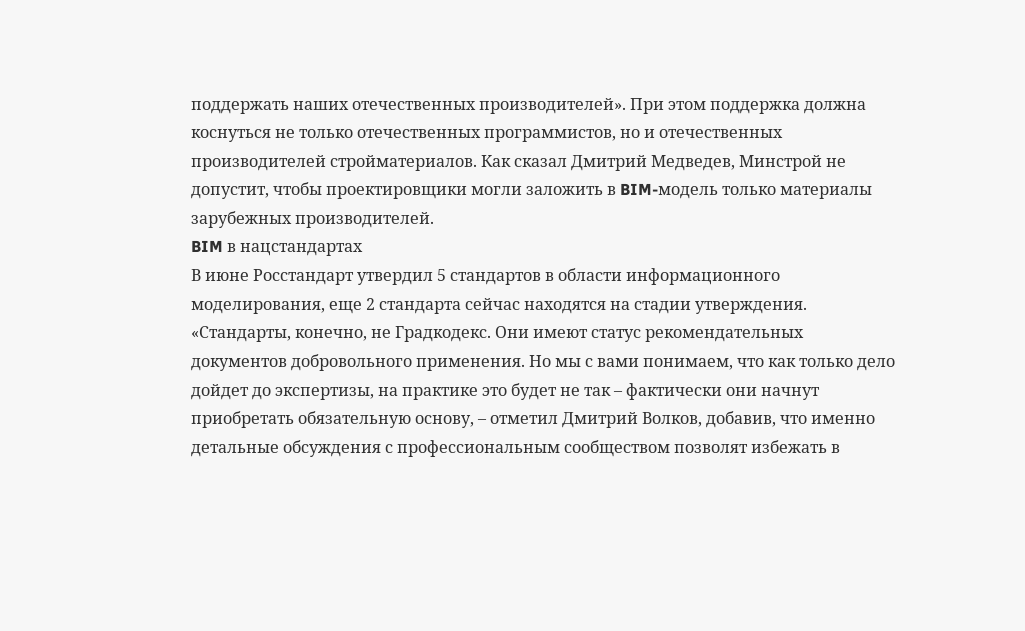поддержать наших отечественных производителей». При этом поддержка должна коснуться не только отечественных программистов, но и отечественных производителей стройматериалов. Как сказал Дмитрий Медведев, Минстрой не допустит, чтобы проектировщики могли заложить в BIM-модель только материалы зарубежных производителей.
BIM в нацстандартах
В июне Росстандарт утвердил 5 стандартов в области информационного моделирования, еще 2 стандарта сейчас находятся на стадии утверждения. «Стандарты, конечно, не Градкодекс. Они имеют статус рекомендательных документов добровольного применения. Но мы с вами понимаем, что как только дело дойдет до экспертизы, на практике это будет не так – фактически они начнут приобретать обязательную основу, – отметил Дмитрий Волков, добавив, что именно детальные обсуждения с профессиональным сообществом позволят избежать в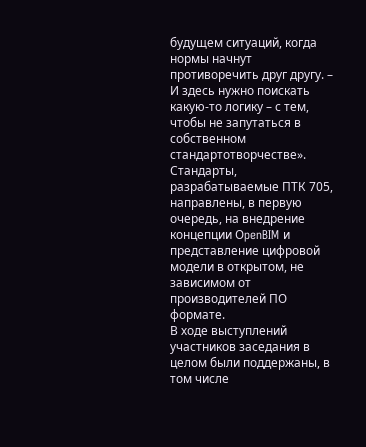будущем ситуаций, когда нормы начнут противоречить друг другу. – И здесь нужно поискать какую-то логику – с тем, чтобы не запутаться в собственном стандартотворчестве».
Стандарты, разрабатываемые ПТК 705, направлены, в первую очередь, на внедрение концепции ОpenBIM и представление цифровой модели в открытом, не зависимом от производителей ПО формате.
В ходе выступлений участников заседания в целом были поддержаны, в том числе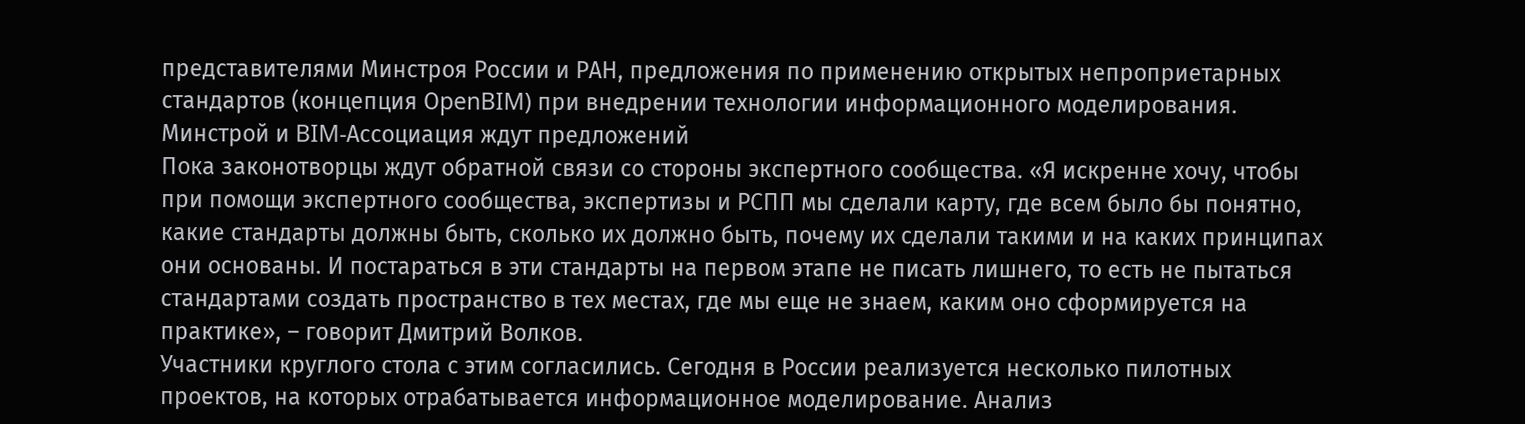представителями Минстроя России и РАН, предложения по применению открытых непроприетарных стандартов (концепция ОpenBIM) при внедрении технологии информационного моделирования.
Минстрой и BIM-Ассоциация ждут предложений
Пока законотворцы ждут обратной связи со стороны экспертного сообщества. «Я искренне хочу, чтобы при помощи экспертного сообщества, экспертизы и РСПП мы сделали карту, где всем было бы понятно, какие стандарты должны быть, сколько их должно быть, почему их сделали такими и на каких принципах они основаны. И постараться в эти стандарты на первом этапе не писать лишнего, то есть не пытаться стандартами создать пространство в тех местах, где мы еще не знаем, каким оно сформируется на практике», – говорит Дмитрий Волков.
Участники круглого стола с этим согласились. Сегодня в России реализуется несколько пилотных проектов, на которых отрабатывается информационное моделирование. Анализ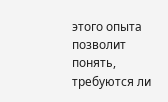этого опыта позволит понять, требуются ли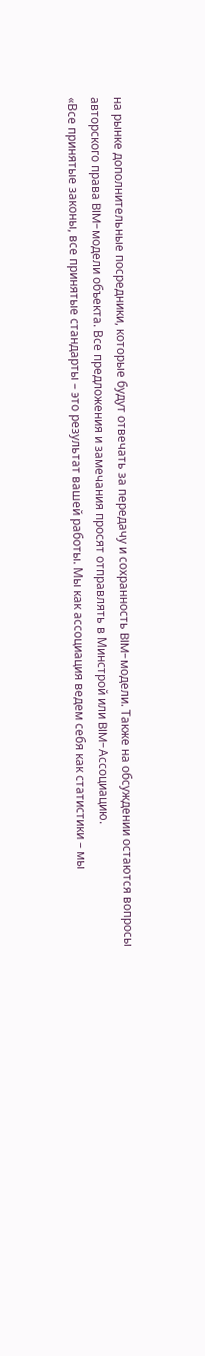на рынке дополнительные посредники, которые будут отвечать за передачу и сохранность BIM-модели. Также на обсуждении остаются вопросы авторского права BIM-модели объекта. Все предложения и замечания просят отправлять в Минстрой или BIM-Ассоциацию.
«Все принятые законы, все принятые стандарты – это результат вашей работы. Мы как ассоциация ведем себя как статистики – мы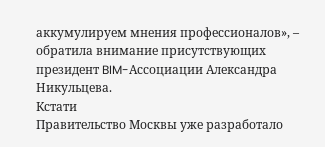аккумулируем мнения профессионалов», – обратила внимание присутствующих президент BIM-Ассоциации Александра Никульцева.
Кстати
Правительство Москвы уже разработало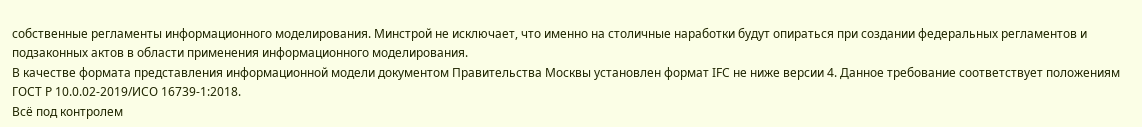собственные регламенты информационного моделирования. Минстрой не исключает, что именно на столичные наработки будут опираться при создании федеральных регламентов и подзаконных актов в области применения информационного моделирования.
В качестве формата представления информационной модели документом Правительства Москвы установлен формат IFC не ниже версии 4. Данное требование соответствует положениям ГОСТ Р 10.0.02-2019/ИСО 16739-1:2018.
Всё под контролем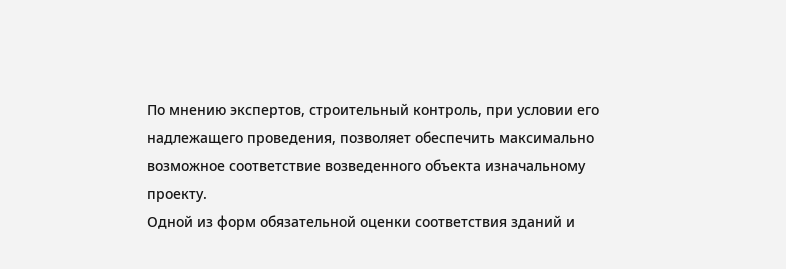По мнению экспертов, строительный контроль, при условии его надлежащего проведения, позволяет обеспечить максимально возможное соответствие возведенного объекта изначальному проекту.
Одной из форм обязательной оценки соответствия зданий и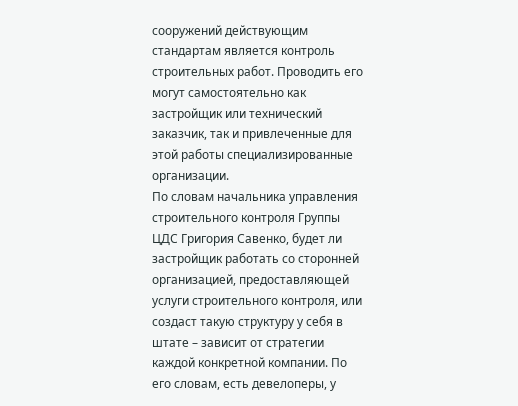сооружений действующим стандартам является контроль строительных работ. Проводить его могут самостоятельно как застройщик или технический заказчик, так и привлеченные для этой работы специализированные организации.
По словам начальника управления строительного контроля Группы ЦДС Григория Савенко, будет ли застройщик работать со сторонней организацией, предоставляющей услуги строительного контроля, или создаст такую структуру у себя в штате – зависит от стратегии каждой конкретной компании. По его словам, есть девелоперы, у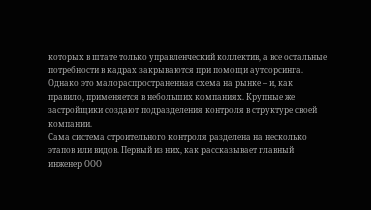которых в штате только управленческий коллектив, а все остальные потребности в кадрах закрываются при помощи аутсорсинга. Однако это малораспространенная схема на рынке – и, как правило, применяется в небольших компаниях. Крупные же застройщики создают подразделения контроля в структуре своей компании.
Сама система строительного контроля разделена на несколько этапов или видов. Первый из них, как рассказывает главный инженер ООО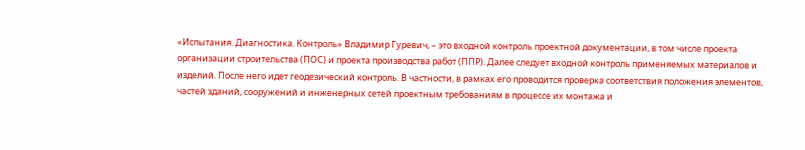«Испытания. Диагностика. Контроль» Владимир Гуревич, – это входной контроль проектной документации, в том числе проекта организации строительства (ПОС) и проекта производства работ (ППР). Далее следует входной контроль применяемых материалов и изделий. После него идет геодезический контроль. В частности, в рамках его проводится проверка соответствия положения элементов, частей зданий, сооружений и инженерных сетей проектным требованиям в процессе их монтажа и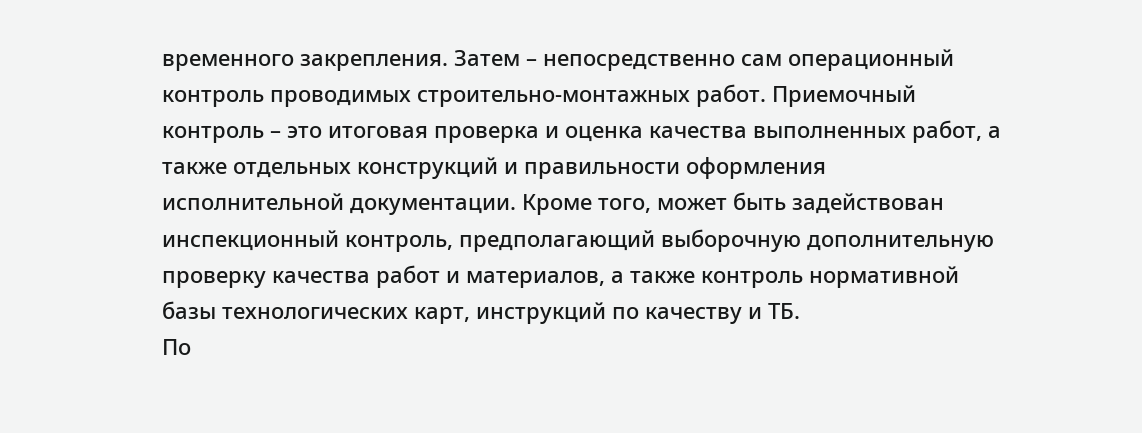временного закрепления. Затем – непосредственно сам операционный контроль проводимых строительно-монтажных работ. Приемочный контроль – это итоговая проверка и оценка качества выполненных работ, а также отдельных конструкций и правильности оформления исполнительной документации. Кроме того, может быть задействован инспекционный контроль, предполагающий выборочную дополнительную проверку качества работ и материалов, а также контроль нормативной базы технологических карт, инструкций по качеству и ТБ.
По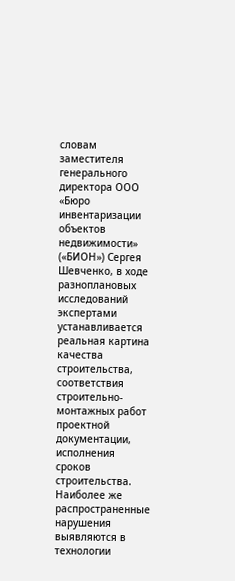словам заместителя генерального директора ООО «Бюро инвентаризации объектов недвижимости» («БИОН») Сергея Шевченко, в ходе разноплановых исследований экспертами устанавливается реальная картина качества строительства, соответствия строительно-монтажных работ проектной документации, исполнения сроков строительства. Наиболее же распространенные нарушения выявляются в технологии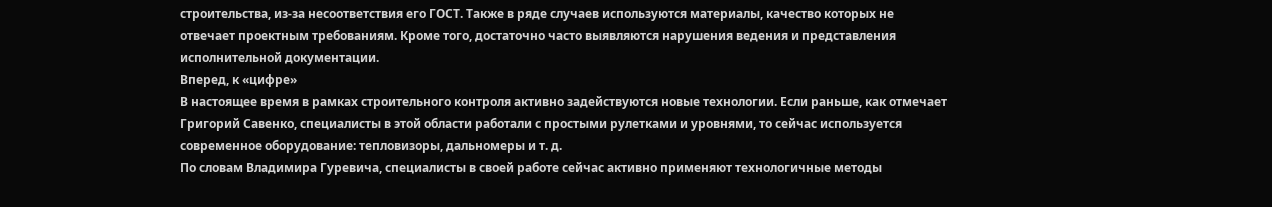строительства, из-за несоответствия его ГОСТ. Также в ряде случаев используются материалы, качество которых не отвечает проектным требованиям. Кроме того, достаточно часто выявляются нарушения ведения и представления исполнительной документации.
Вперед, к «цифре»
В настоящее время в рамках строительного контроля активно задействуются новые технологии. Если раньше, как отмечает Григорий Савенко, специалисты в этой области работали с простыми рулетками и уровнями, то сейчас используется современное оборудование: тепловизоры, дальномеры и т. д.
По словам Владимира Гуревича, специалисты в своей работе сейчас активно применяют технологичные методы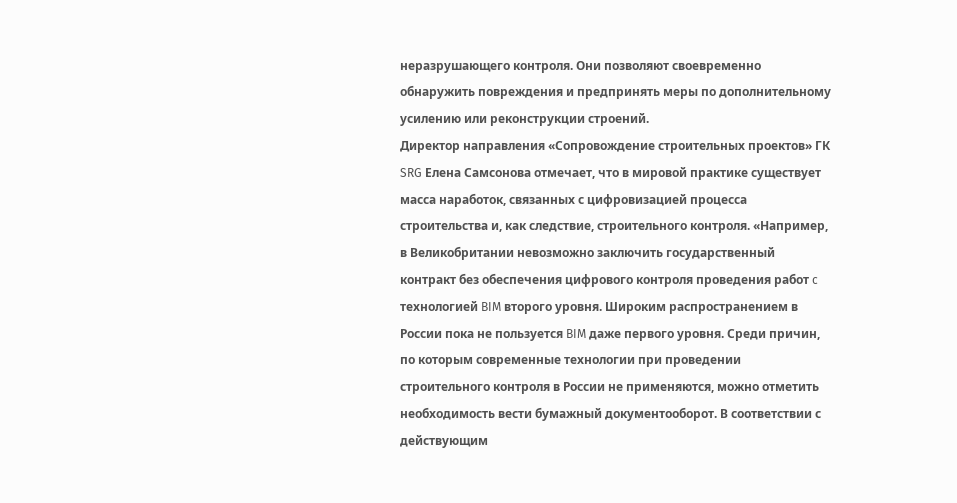неразрушающего контроля. Они позволяют своевременно обнаружить повреждения и предпринять меры по дополнительному усилению или реконструкции строений.
Директор направления «Сопровождение строительных проектов» ГК SRG Елена Самсонова отмечает, что в мировой практике существует масса наработок, связанных с цифровизацией процесса строительства и, как следствие, строительного контроля. «Например, в Великобритании невозможно заключить государственный контракт без обеспечения цифрового контроля проведения работ c технологией BIM второго уровня. Широким распространением в России пока не пользуется BIM даже первого уровня. Среди причин, по которым современные технологии при проведении строительного контроля в России не применяются, можно отметить необходимость вести бумажный документооборот. В соответствии с действующим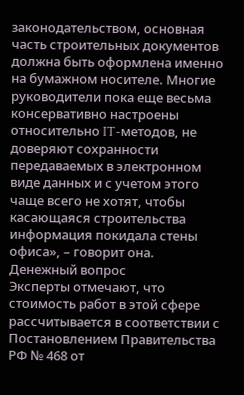законодательством, основная часть строительных документов должна быть оформлена именно на бумажном носителе. Многие руководители пока еще весьма консервативно настроены относительно IT-методов, не доверяют сохранности передаваемых в электронном виде данных и с учетом этого чаще всего не хотят, чтобы касающаяся строительства информация покидала стены офиса», – говорит она.
Денежный вопрос
Эксперты отмечают, что стоимость работ в этой сфере рассчитывается в соответствии с Постановлением Правительства РФ № 468 от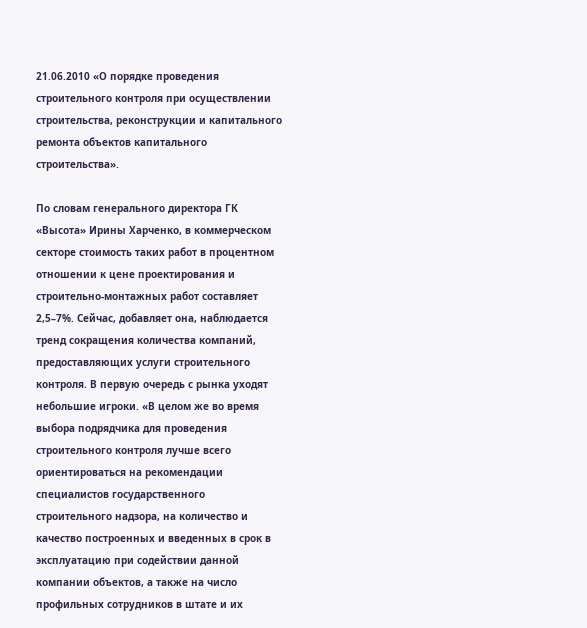21.06.2010 «О порядке проведения строительного контроля при осуществлении строительства, реконструкции и капитального ремонта объектов капитального строительства».

По словам генерального директора ГК «Высота» Ирины Харченко, в коммерческом секторе стоимость таких работ в процентном отношении к цене проектирования и строительно-монтажных работ составляет 2,5–7%. Сейчас, добавляет она, наблюдается тренд сокращения количества компаний, предоставляющих услуги строительного контроля. В первую очередь с рынка уходят небольшие игроки. «В целом же во время выбора подрядчика для проведения строительного контроля лучше всего ориентироваться на рекомендации специалистов государственного строительного надзора, на количество и качество построенных и введенных в срок в эксплуатацию при содействии данной компании объектов, а также на число профильных сотрудников в штате и их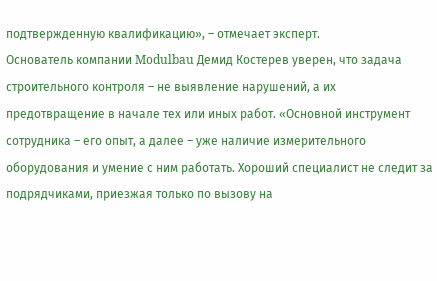подтвержденную квалификацию», – отмечает эксперт.
Основатель компании Modulbau Демид Костерев уверен, что задача строительного контроля – не выявление нарушений, а их предотвращение в начале тех или иных работ. «Основной инструмент сотрудника – его опыт, а далее – уже наличие измерительного оборудования и умение с ним работать. Хороший специалист не следит за подрядчиками, приезжая только по вызову на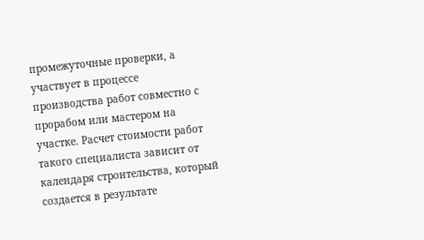промежуточные проверки, а участвует в процессе производства работ совместно с прорабом или мастером на участке. Расчет стоимости работ такого специалиста зависит от календаря строительства, который создается в результате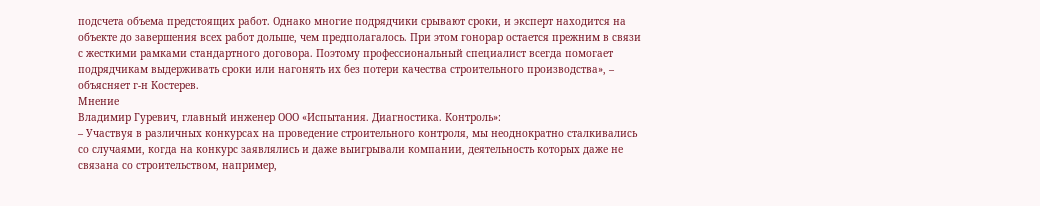подсчета объема предстоящих работ. Однако многие подрядчики срывают сроки, и эксперт находится на объекте до завершения всех работ дольше, чем предполагалось. При этом гонорар остается прежним в связи с жесткими рамками стандартного договора. Поэтому профессиональный специалист всегда помогает подрядчикам выдерживать сроки или нагонять их без потери качества строительного производства», – объясняет г-н Костерев.
Мнение
Владимир Гуревич, главный инженер ООО «Испытания. Диагностика. Контроль»:
– Участвуя в различных конкурсах на проведение строительного контроля, мы неоднократно сталкивались со случаями, когда на конкурс заявлялись и даже выигрывали компании, деятельность которых даже не связана со строительством, например,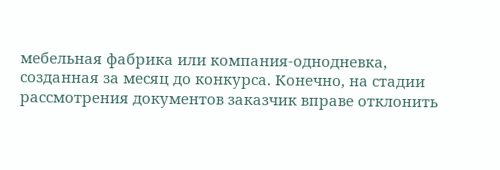мебельная фабрика или компания-однодневка, созданная за месяц до конкурса. Конечно, на стадии рассмотрения документов заказчик вправе отклонить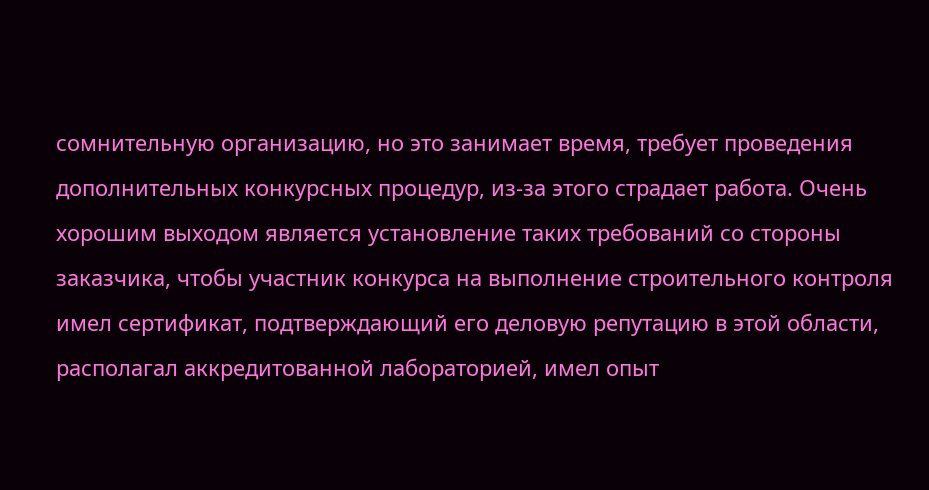сомнительную организацию, но это занимает время, требует проведения дополнительных конкурсных процедур, из-за этого страдает работа. Очень хорошим выходом является установление таких требований со стороны заказчика, чтобы участник конкурса на выполнение строительного контроля имел сертификат, подтверждающий его деловую репутацию в этой области, располагал аккредитованной лабораторией, имел опыт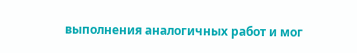выполнения аналогичных работ и мог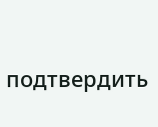подтвердить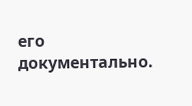его документально.